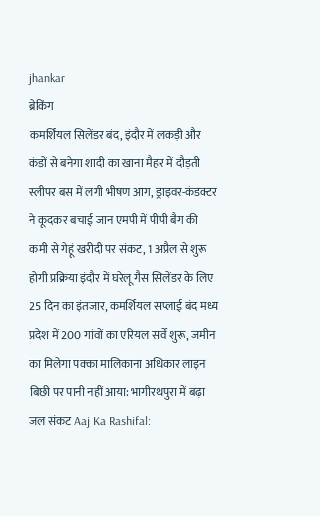jhankar
ब्रेकिंग
कमर्शियल सिलेंडर बंद, इंदौर में लकड़ी और कंडों से बनेगा शादी का खाना मैहर में दौड़ती स्लीपर बस में लगी भीषण आग, ड्राइवर-कंडक्टर ने कूदकर बचाई जान एमपी में पीपी बैग की कमी से गेहूं खरीदी पर संकट, 1 अप्रैल से शुरू होगी प्रक्रिया इंदौर में घरेलू गैस सिलेंडर के लिए 25 दिन का इंतजार, कमर्शियल सप्लाई बंद मध्य प्रदेश में 200 गांवों का एरियल सर्वे शुरू, जमीन का मिलेगा पक्का मालिकाना अधिकार लाइन बिछी पर पानी नहीं आया: भागीरथपुरा में बढ़ा जल संकट Aaj Ka Rashifal: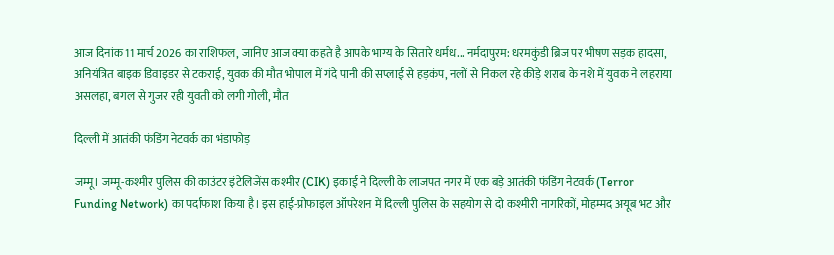आज दिनांक 11 मार्च 2026 का राशिफल, जानिए आज क्या कहते है आपके भाग्य के सितारे धर्मध... नर्मदापुरम: धरमकुंडी ब्रिज पर भीषण सड़क हादसा, अनियंत्रित बाइक डिवाइडर से टकराई, युवक की मौत भोपाल में गंदे पानी की सप्लाई से हड़कंप, नलों से निकल रहे कीड़े शराब के नशे में युवक ने लहराया असलहा, बगल से गुजर रही युवती को लगी गोली, मौत

दिल्ली में आतंकी फंडिंग नेटवर्क का भंडाफोड़

जम्मू। जम्मू-कश्मीर पुलिस की काउंटर इंटेलिजेंस कश्मीर (CIK) इकाई ने दिल्ली के लाजपत नगर में एक बड़े आतंकी फंडिंग नेटवर्क (Terror Funding Network) का पर्दाफाश किया है। इस हाई-प्रोफाइल ऑपरेशन में दिल्ली पुलिस के सहयोग से दो कश्मीरी नागरिकों, मोहम्मद अयूब भट और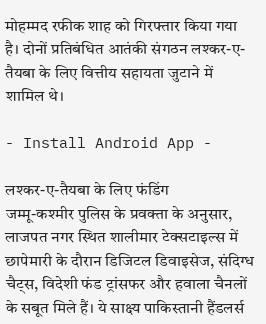मोहम्मद रफीक शाह को गिरफ्तार किया गया है। दोनों प्रतिबंधित आतंकी संगठन लश्कर-ए-तैयबा के लिए वित्तीय सहायता जुटाने में शामिल थे।

- Install Android App -

लश्कर-ए-तैयबा के लिए फंडिंग
जम्मू-कश्मीर पुलिस के प्रवक्ता के अनुसार, लाजपत नगर स्थित शालीमार टेक्सटाइल्स में छापेमारी के दौरान डिजिटल डिवाइसेज, संदिग्ध चैट्स, विदेशी फंड ट्रांसफर और हवाला चैनलों के सबूत मिले हैं। ये साक्ष्य पाकिस्तानी हैंडलर्स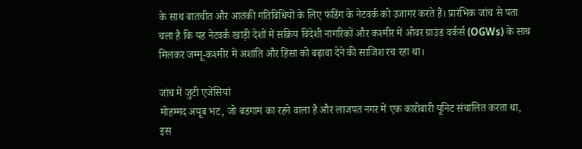के साथ बातचीत और आतंकी गतिविधियों के लिए फंडिंग के नेटवर्क को उजागर करते हैं। प्रारंभिक जांच से पता चला है कि यह नेटवर्क खाड़ी देशों में सक्रिय विदेशी नागरिकों और कश्मीर में ओवर ग्राउंड वर्कर्स (OGWs) के साथ मिलकर जम्मू-कश्मीर में अशांति और हिंसा को बढ़ावा देने की साजिश रच रहा था।

जांच में जुटी एजेंसियां
मोहम्मद अयूब भट, जो बडगाम का रहने वाला है और लाजपत नगर में एक कारोबारी यूनिट संचालित करता था, इस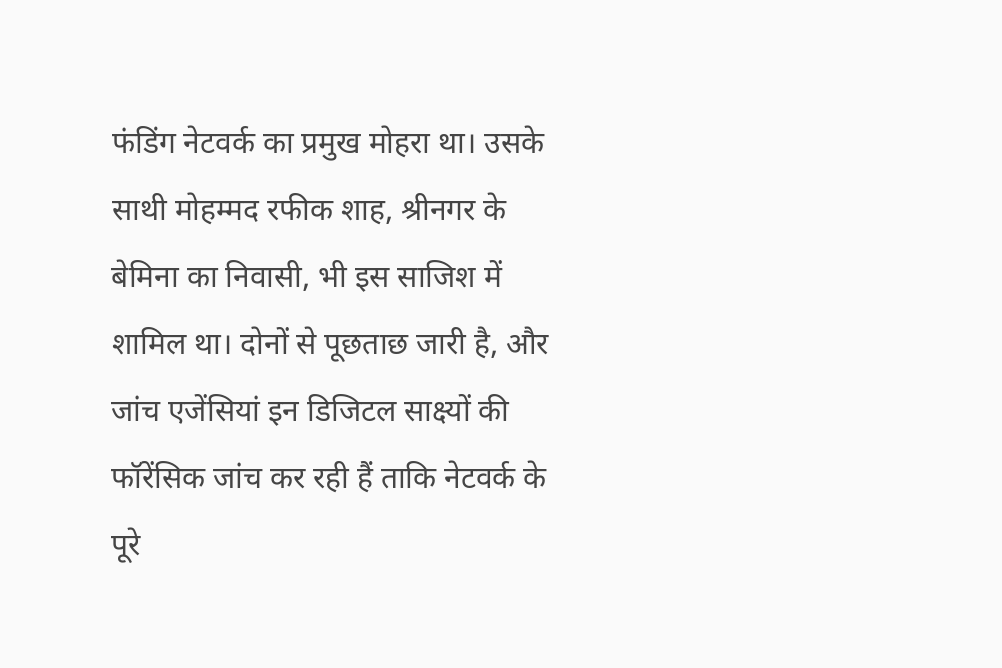फंडिंग नेटवर्क का प्रमुख मोहरा था। उसके साथी मोहम्मद रफीक शाह, श्रीनगर के बेमिना का निवासी, भी इस साजिश में शामिल था। दोनों से पूछताछ जारी है, और जांच एजेंसियां इन डिजिटल साक्ष्यों की फॉरेंसिक जांच कर रही हैं ताकि नेटवर्क के पूरे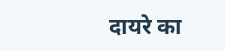दायरे का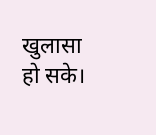खुलासा हो सके।